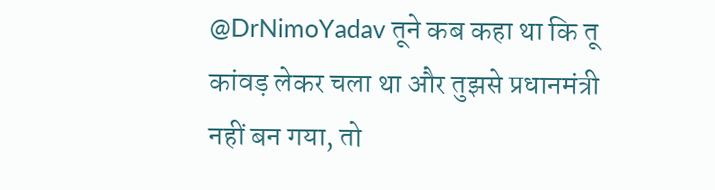@DrNimoYadav तूने कब कहा था कि तू कांवड़ लेकर चला था और तुझसे प्रधानमंत्री नहीं बन गया, तो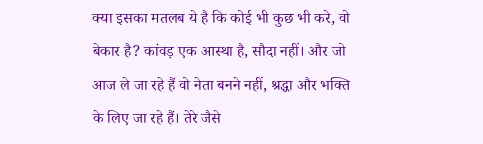क्या इसका मतलब ये है कि कोई भी कुछ भी करे, वो बेकार है? कांवड़ एक आस्था है, सौदा नहीं। और जो आज ले जा रहे हैं वो नेता बनने नहीं, श्रद्धा और भक्ति के लिए जा रहे हैं। तेरे जैसे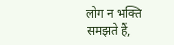लोग न भक्ति समझते हैं,